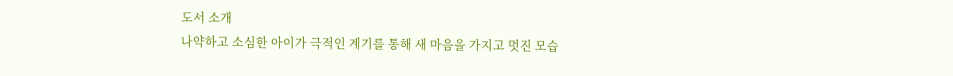도서 소개
나약하고 소심한 아이가 극적인 계기를 통해 새 마음을 가지고 멋진 모습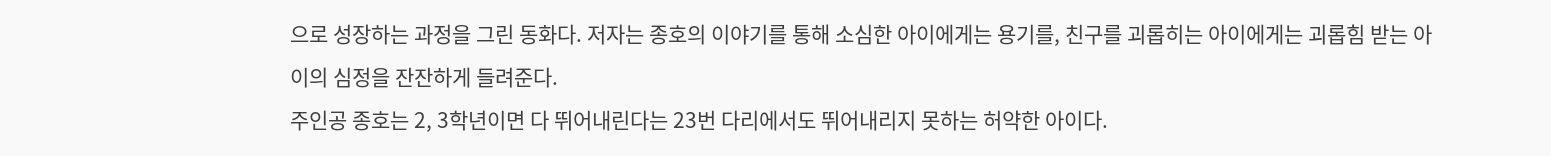으로 성장하는 과정을 그린 동화다. 저자는 종호의 이야기를 통해 소심한 아이에게는 용기를, 친구를 괴롭히는 아이에게는 괴롭힘 받는 아이의 심정을 잔잔하게 들려준다.
주인공 종호는 2, 3학년이면 다 뛰어내린다는 23번 다리에서도 뛰어내리지 못하는 허약한 아이다.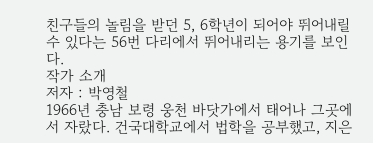친구들의 놀림을 받던 5, 6학년이 되어야 뛰어내릴 수 있다는 56번 다리에서 뛰어내리는 용기를 보인다.
작가 소개
저자 : 박영철
1966년 충남 보령 웅천 바닷가에서 태어나 그곳에서 자랐다. 건국대학교에서 법학을 공부했고, 지은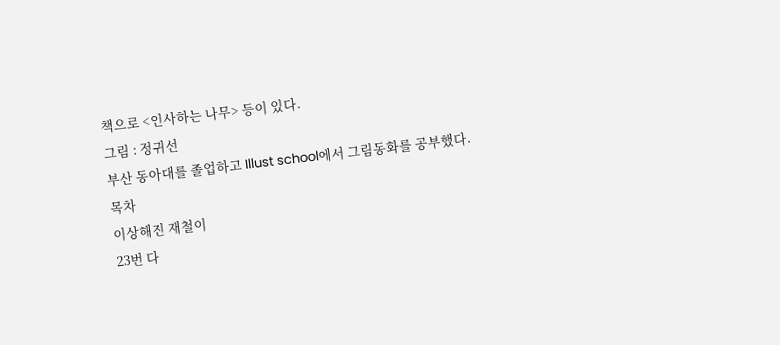책으로 <인사하는 나무> 등이 있다.
그림 : 정귀선
부산 동아대를 졸업하고 Illust school에서 그림동화를 공부했다.
목차
이상해진 재철이
23번 다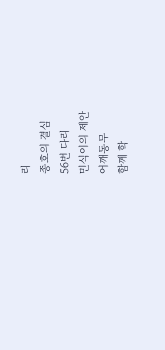리
종호의 결심
56번 다리
민식이의 제안
어깨동무
함께 학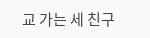교 가는 세 친구